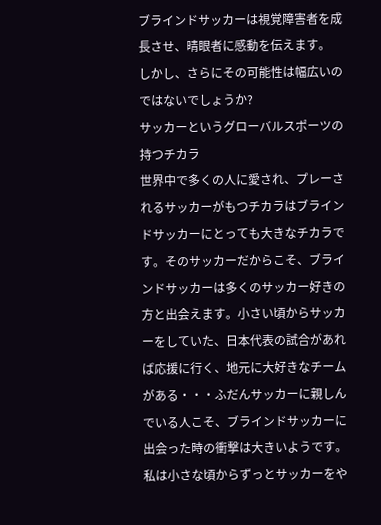ブラインドサッカーは視覚障害者を成長させ、晴眼者に感動を伝えます。
しかし、さらにその可能性は幅広いのではないでしょうか?
サッカーというグローバルスポーツの持つチカラ
世界中で多くの人に愛され、プレーされるサッカーがもつチカラはブラインドサッカーにとっても大きなチカラです。そのサッカーだからこそ、ブラインドサッカーは多くのサッカー好きの方と出会えます。小さい頃からサッカーをしていた、日本代表の試合があれば応援に行く、地元に大好きなチームがある・・・ふだんサッカーに親しんでいる人こそ、ブラインドサッカーに出会った時の衝撃は大きいようです。
私は小さな頃からずっとサッカーをや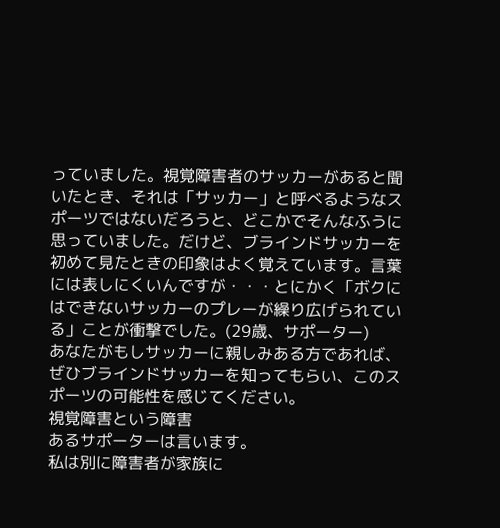っていました。視覚障害者のサッカーがあると聞いたとき、それは「サッカー」と呼べるようなスポーツではないだろうと、どこかでそんなふうに思っていました。だけど、ブラインドサッカーを初めて見たときの印象はよく覚えています。言葉には表しにくいんですが・・・とにかく「ボクにはできないサッカーのプレーが繰り広げられている」ことが衝撃でした。(29歳、サポーター)
あなたがもしサッカーに親しみある方であれば、ぜひブラインドサッカーを知ってもらい、このスポーツの可能性を感じてください。
視覚障害という障害
あるサポーターは言います。
私は別に障害者が家族に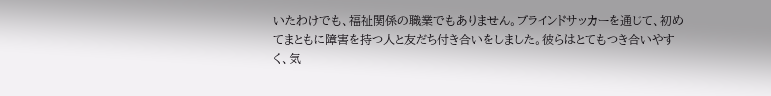いたわけでも、福祉関係の職業でもありません。ブラインドサッカーを通じて、初めてまともに障害を持つ人と友だち付き合いをしました。彼らはとてもつき合いやすく、気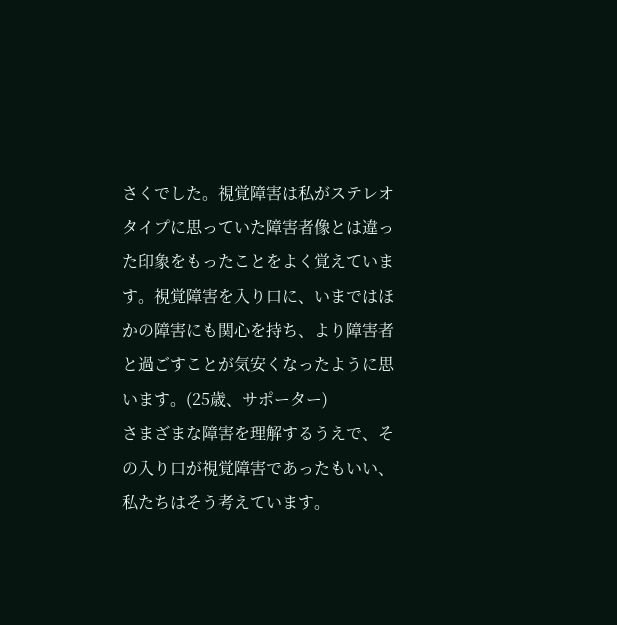さくでした。視覚障害は私がステレオタイプに思っていた障害者像とは違った印象をもったことをよく覚えています。視覚障害を入り口に、いまではほかの障害にも関心を持ち、より障害者と過ごすことが気安くなったように思います。(25歳、サポーター)
さまざまな障害を理解するうえで、その入り口が視覚障害であったもいい、私たちはそう考えています。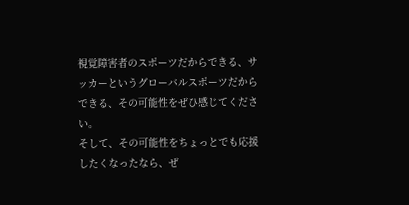視覚障害者のスポーツだからできる、サッカーというグローバルスポーツだからできる、その可能性をぜひ感じてください。
そして、その可能性をちょっとでも応援したくなったなら、ぜ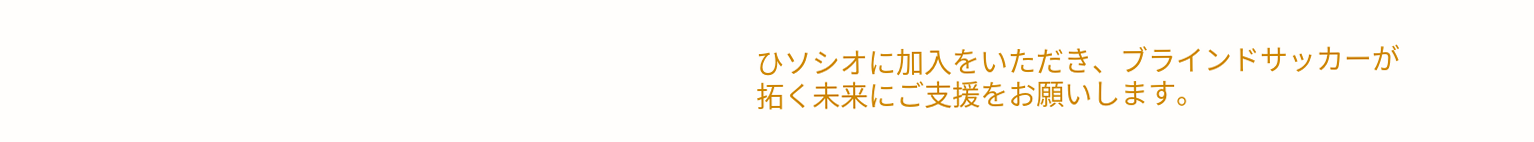ひソシオに加入をいただき、ブラインドサッカーが拓く未来にご支援をお願いします。